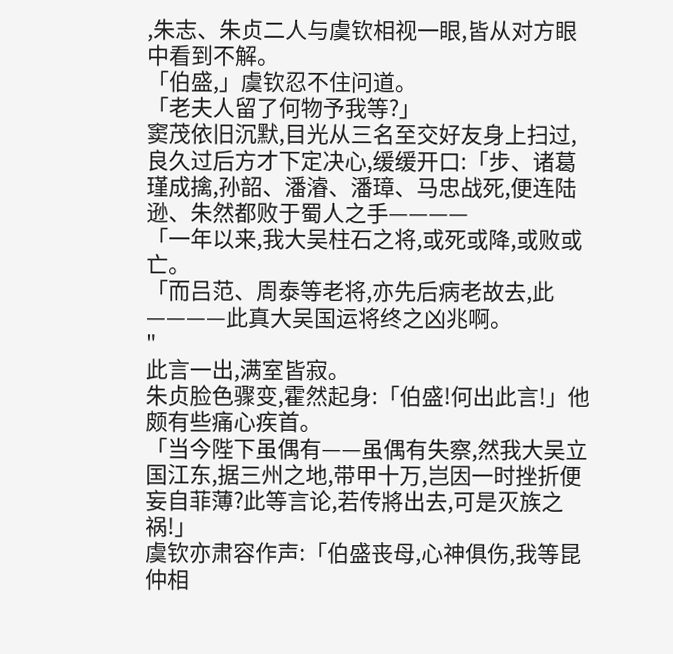,朱志、朱贞二人与虞钦相视一眼,皆从对方眼中看到不解。
「伯盛,」虞钦忍不住问道。
「老夫人留了何物予我等?」
窦茂依旧沉默,目光从三名至交好友身上扫过,良久过后方才下定决心,缓缓开口:「步、诸葛瑾成擒,孙韶、潘濬、潘璋、马忠战死,便连陆逊、朱然都败于蜀人之手————
「一年以来,我大吴柱石之将,或死或降,或败或亡。
「而吕范、周泰等老将,亦先后病老故去,此————此真大吴国运将终之凶兆啊。
"
此言一出,满室皆寂。
朱贞脸色骤变,霍然起身:「伯盛!何出此言!」他颇有些痛心疾首。
「当今陛下虽偶有——虽偶有失察,然我大吴立国江东,据三州之地,带甲十万,岂因一时挫折便妄自菲薄?此等言论,若传將出去,可是灭族之祸!」
虞钦亦肃容作声:「伯盛丧母,心神俱伤,我等昆仲相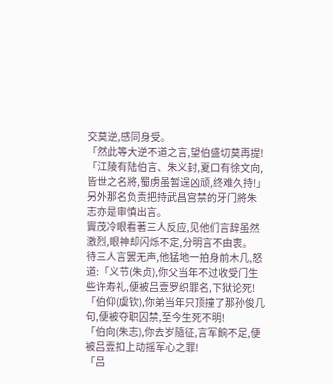交莫逆,感同身受。
「然此等大逆不道之言,望伯盛切莫再提!
「江陵有陆伯言、朱义封,夏口有徐文向,皆世之名將,蜀虏虽暂逞凶顽,终难久持!」
另外那名负责把持武昌宫禁的牙门將朱志亦是审慎出言。
竇茂冷眼看著三人反应,见他们言辞虽然激烈,眼神却闪烁不定,分明言不由衷。
待三人言罢无声,他猛地一拍身前木几,怒道:「义节(朱贞),你父当年不过收受门生些许寿礼,便被吕壹罗织罪名,下狱论死!
「伯仰(虞钦),你弟当年只顶撞了那孙俊几句,便被夺职囚禁,至今生死不明!
「伯向(朱志),你去岁隨征,言军餉不足,便被吕壹扣上动摇军心之罪!
「吕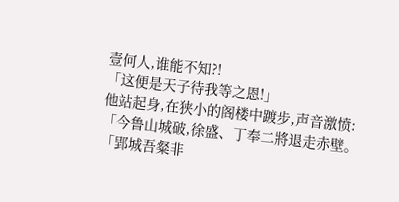壹何人,谁能不知?!
「这便是天子待我等之恩!」
他站起身,在狭小的阁楼中踱步,声音激愤:「今鲁山城破,徐盛、丁奉二將退走赤壁。
「郢城吾粲非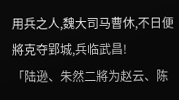用兵之人,魏大司马曹休,不日便將克夺郢城,兵临武昌!
「陆逊、朱然二將为赵云、陈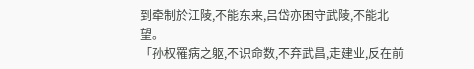到牵制於江陵,不能东来,吕岱亦困守武陵,不能北望。
「孙权罹病之躯,不识命数,不弃武昌,走建业,反在前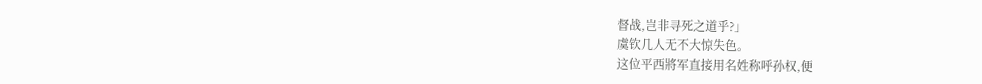督战,岂非寻死之道乎?」
虞钦几人无不大惊失色。
这位平西將军直接用名姓称呼孙权,便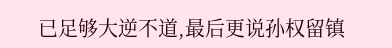已足够大逆不道,最后更说孙权留镇